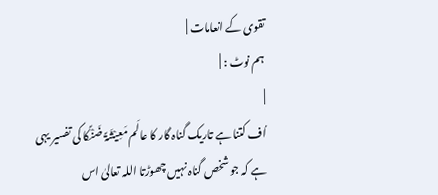تقوی کے انعامات |
ہم نوٹ : |
|
اُف کتنا ہے تاریک گناہ گار کا عالَم مَعِیْشَۃً ضَنْکًا کی تفسیر یہی ہے کہ جو شخص گناہ نہیں چھوڑتا اللہ تعالیٰ اس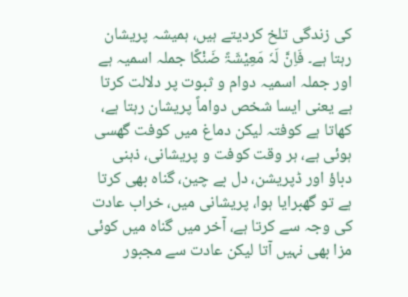کی زندگی تلخ کردیتے ہیں، ہمیشہ پریشان رہتا ہے۔ فَاِنَّ لَہٗ مَعِیْشَۃً ضَنْکًا جملہ اسمیہ ہے اور جملہ اسمیہ دوام و ثبوت پر دلالت کرتا ہے یعنی ایسا شخص دواماً پریشان رہتا ہے، کھاتا ہے کوفتہ لیکن دماغ میں کوفت گھسی ہوئی ہے، ہر وقت کوفت و پریشانی، ذہنی دباؤ اور ڈپریشن، دل بے چین، گناہ بھی کرتا ہے تو گھبرایا ہوا، پریشانی میں، خراب عادت کی وجہ سے کرتا ہے، آخر میں گناہ میں کوئی مزا بھی نہیں آتا لیکن عادت سے مجبور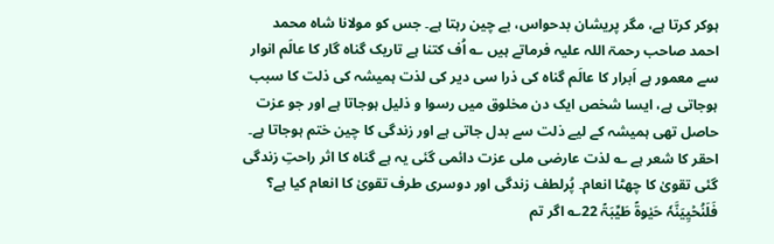ہوکر کرتا ہے، مگر پریشان بدحواس، بے چین رہتا ہے۔ جس کو مولانا شاہ محمد احمد صاحب رحمۃ اللہ علیہ فرماتے ہیں ؎ اُف کتنا ہے تاریک گناہ گار کا عالَم انوار سے معمور ہے اَبرار کا عالَم گناہ کی ذرا سی دیر کی لذت ہمیشہ کی ذلت کا سبب ہوجاتی ہے، ایسا شخص ایک دن مخلوق میں رسوا و ذلیل ہوجاتا ہے اور جو عزت حاصل تھی ہمیشہ کے لیے ذلت سے بدل جاتی ہے اور زندگی کا چین ختم ہوجاتا ہے۔ احقر کا شعر ہے ؎ لذت عارضی ملی عزت دائمی گئی یہ ہے گناہ کا اثر راحتِ زندگی گئی تقویٰ کا چھٹا انعام۔ پُرلطف زندگی اور دوسری طرف تقویٰ کا انعام کیا ہے؟ فَلَنُحۡیِیَنَّہٗ حَیٰوۃً طَیِّبَۃً 22؎ اگر تم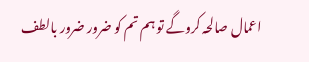اعمال صالحہ کروگے تو ہم تم کو ضرور ضرور بالطف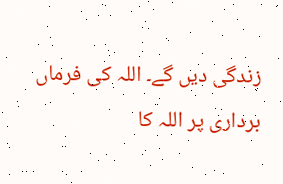زندگی دیں گے۔ اللہ کی فرماں برداری پر اللہ کا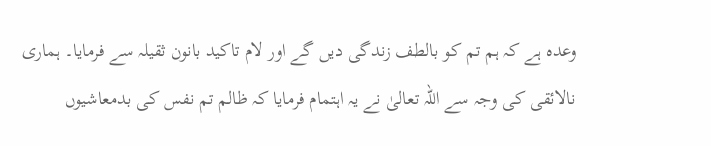وعدہ ہے کہ ہم تم کو بالطف زندگی دیں گے اور لام تاکید بانون ثقیلہ سے فرمایا۔ ہماری نالائقی کی وجہ سے اللہ تعالیٰ نے یہ اہتمام فرمایا کہ ظالم تم نفس کی بدمعاشیوں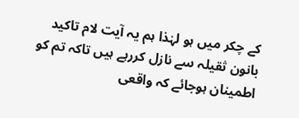کے چکر میں ہو لہٰذا ہم یہ آیت لام تاکید بانون ثقیلہ سے نازل کررہے ہیں تاکہ تم کو اطمینان ہوجائے کہ واقعی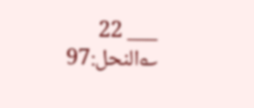___ 22 ؎النحل:97